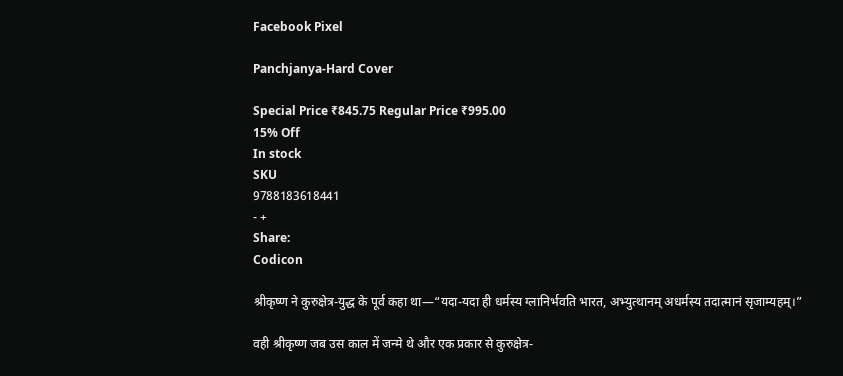Facebook Pixel

Panchjanya-Hard Cover

Special Price ₹845.75 Regular Price ₹995.00
15% Off
In stock
SKU
9788183618441
- +
Share:
Codicon

श्रीकृष्ण ने कुरुक्षेत्र-युद्ध के पूर्व कहा था—“यदा-यदा ही धर्मस्य ग्लानिर्भवति भारत, अभ्युत्थानम् अधर्मस्य तदात्मानं सृजाम्यहम्।”

वही श्रीकृष्ण जब उस काल में जन्मे थे और एक प्रकार से कुरुक्षेत्र-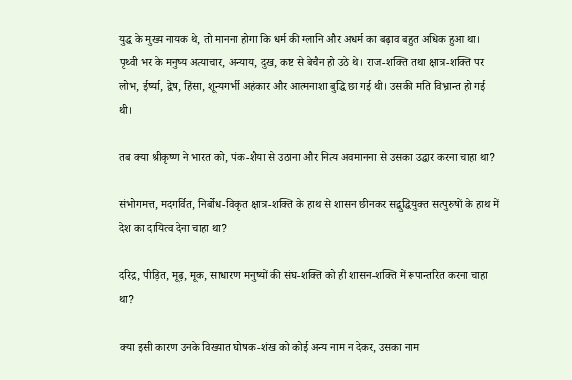युद्ध के मुख्य नायक थे, तो मानना होगा कि धर्म की ग्लानि और अधर्म का बढ़ाव बहुत अधिक हुआ था। पृथ्वी भर के मनुष्य अत्याचार, अन्याय, दुख, कष्ट से बेचैन हो उठे थे। राज-शक्ति तथा क्षात्र-शक्ति पर लोभ, ईर्ष्या, द्वेष, हिंसा, शून्यगर्भी अहंकार और आत्मनाशा बुद्धि छा गई थी। उसकी मति विभ्रान्त हो गई थी।

तब क्या श्रीकृष्ण ने भारत को, पंक-शैया से उठाना और नित्य अवमानना से उसका उद्धार करना चाहा था?

संभोगमत्त, मदगर्वित, निर्बोध-विकृत क्षात्र-शक्ति के हाथ से शासन छीनकर सद्बुद्धियुक्त सत्पुरुषों के हाथ में देश का दायित्व देना चाहा था?

दरिद्र, पीड़ित, मूढ़, मूक, साधारण मनुष्यों की संघ-शक्ति को ही शासन-शक्ति में रूपान्तरित करना चाहा था?

क्या इसी कारण उनके विख्यात घोषक-शंख को कोई अन्य नाम न देकर, उसका नाम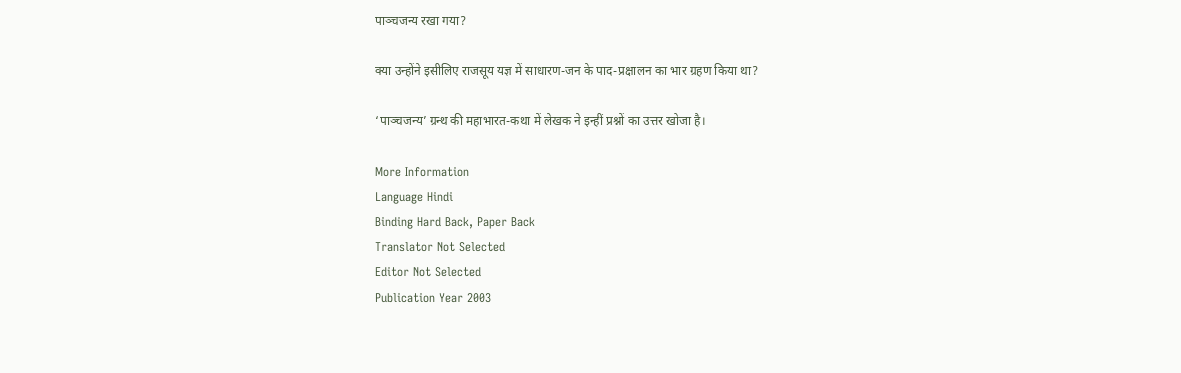पाञ्चजन्य रखा गया?

क्या उन्होंने इसीलिए राजसूय यज्ञ में साधारण-जन के पाद-प्रक्षालन का भार ग्रहण किया था?

‘पाञ्चजन्य’ ग्रन्थ की महाभारत-कथा में लेखक ने इन्हीं प्रश्नों का उत्तर खोजा है।

More Information
Language Hindi
Binding Hard Back, Paper Back
Translator Not Selected
Editor Not Selected
Publication Year 2003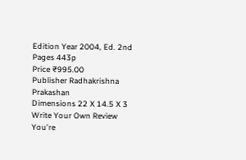Edition Year 2004, Ed. 2nd
Pages 443p
Price ₹995.00
Publisher Radhakrishna Prakashan
Dimensions 22 X 14.5 X 3
Write Your Own Review
You're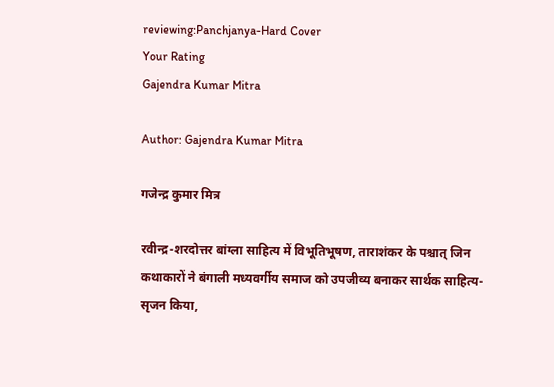reviewing:Panchjanya-Hard Cover
Your Rating
Gajendra Kumar Mitra

Author: Gajendra Kumar Mitra

गजेन्द्र कुमार मित्र

रवीन्द्र-शरदोत्तर बांग्ला साहित्य में विभूतिभूषण, ताराशंकर के पश्चात् जिन कथाकारों ने बंगाली मध्यवर्गीय समाज को उपजीव्य बनाकर सार्थक साहित्य-सृजन किया,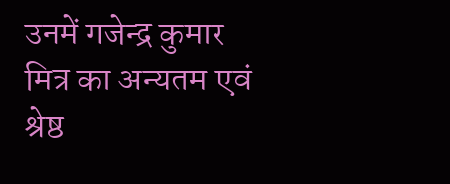उनमें गजेन्द्र कुमार मित्र का अन्यतम एवं श्रेष्ठ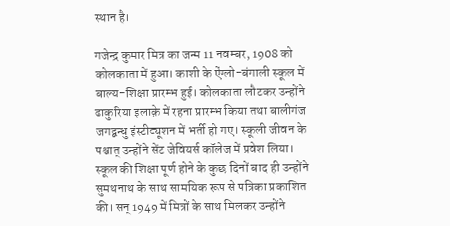स्थान है।

गजेन्द्र कुमार मित्र का जन्म 11 नवम्बर, 1908 को कोलकाता में हुआ। काशी के ऐंग्लो-बंगाली स्कूल में बाल्य-शिक्षा प्रारम्भ हुई। कोलकाता लौटकर उन्होंने ढाकुरिया इलाक़े में रहना प्रारम्भ किया तथा बालीगंज जगद्बन्धु इंस्टीट्यूशन में भर्ती हो गए। स्कूली जीवन के पश्चात् उन्होंने सेंट जेवियर्स कॉलेज में प्रवेश लिया। स्कूल की शिक्षा पूर्ण होने के कुछ दिनों बाद ही उन्होंने सुमथनाथ के साथ सामयिक रूप से पत्रिका प्रकाशित की। सन् 1949 में मित्रों के साथ मिलकर उन्‍होंने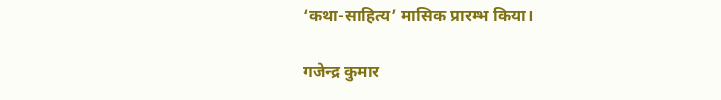‘कथा-साहित्य’ मासिक प्रारम्भ किया।

गजेन्द्र कुमार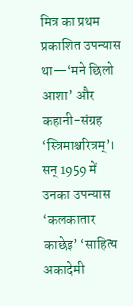मित्र का प्रथम प्रकाशित उपन्यास था—‘मने छिलो आशा’ और कहानी-संग्रह ‘स्त्रिमाश्चरित्रम्’। सन् 1959 में उनका उपन्यास ‘कलकातार काछेइ’ ‘साहित्‍य अकादेमी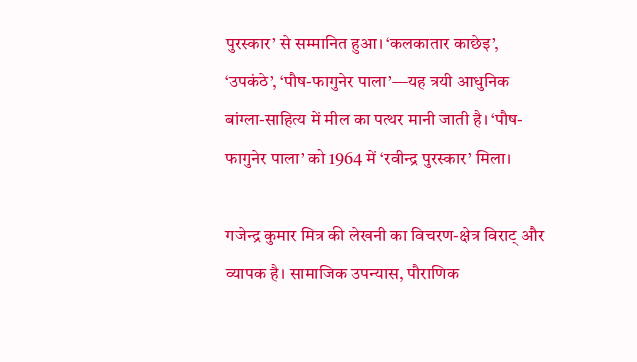पुरस्कार’ से सम्मानित हुआ। ‘कलकातार काछेइ’, ‘उपकंठे’, ‘पौष-फागुनेर पाला’—यह त्रयी आधुनिक बांग्ला-साहित्य में मील का पत्थर मानी जाती है। ‘पौष-फागुनेर पाला’ को 1964 में ‘रवीन्द्र पुरस्कार’ मिला।

गजेन्द्र कुमार मित्र की लेखनी का विचरण-क्षेत्र विराट् और व्यापक है। सामाजिक उपन्यास, पौराणिक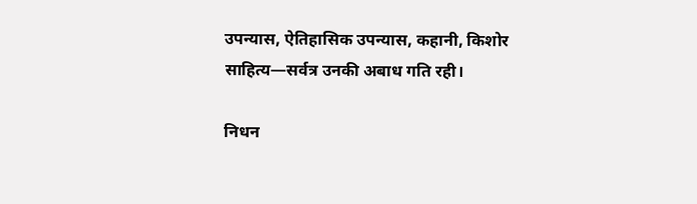उपन्यास, ऐतिहासिक उपन्यास, कहानी, किशोर साहित्य—सर्वत्र उनकी अबाध गति रही।

निधन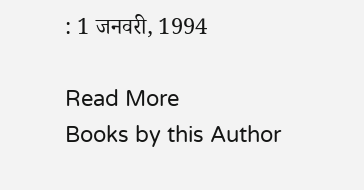: 1 जनवरी, 1994

Read More
Books by this Author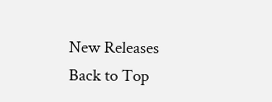New Releases
Back to Top